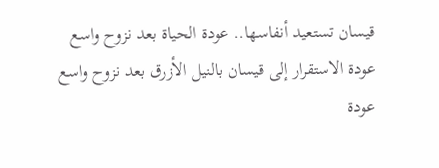قيسان تستعيد أنفاسها.. عودة الحياة بعد نزوح واسع
عودة الاستقرار إلى قيسان بالنيل الأزرق بعد نزوح واسع
عودة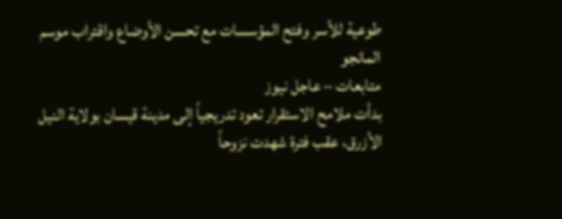طوعية للأسر وفتح المؤسسات مع تحسن الأوضاع واقتراب موسم المانجو
متابعات – عاجل نيوز
بدأت ملامح الاستقرار تعود تدريجياً إلى مدينة قيسان بولاية النيل الأزرق، عقب فترة شهدت نزوحاً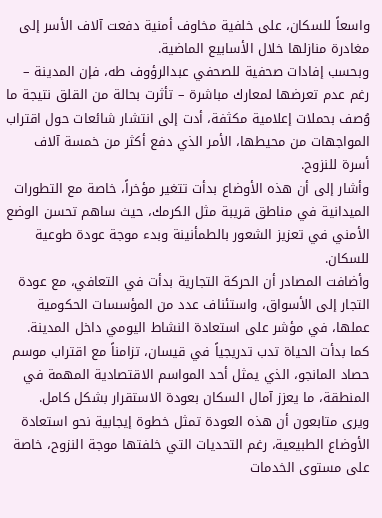واسعاً للسكان، على خلفية مخاوف أمنية دفعت آلاف الأسر إلى مغادرة منازلها خلال الأسابيع الماضية.
وبحسب إفادات صحفية للصحفي عبدالرؤوف طه، فإن المدينة – رغم عدم تعرضها لمعارك مباشرة – تأثرت بحالة من القلق نتيجة ما وُصف بحملات إعلامية مكثفة، أدت إلى انتشار شائعات حول اقتراب المواجهات من محيطها، الأمر الذي دفع أكثر من خمسة آلاف أسرة للنزوح.
وأشار إلى أن هذه الأوضاع بدأت تتغير مؤخراً، خاصة مع التطورات الميدانية في مناطق قريبة مثل الكرمك، حيث ساهم تحسن الوضع الأمني في تعزيز الشعور بالطمأنينة وبدء موجة عودة طوعية للسكان.
وأضافت المصادر أن الحركة التجارية بدأت في التعافي، مع عودة التجار إلى الأسواق، واستئناف عدد من المؤسسات الحكومية عملها، في مؤشر على استعادة النشاط اليومي داخل المدينة.
كما بدأت الحياة تدب تدريجياً في قيسان، تزامناً مع اقتراب موسم حصاد المانجو، الذي يمثل أحد المواسم الاقتصادية المهمة في المنطقة، ما يعزز آمال السكان بعودة الاستقرار بشكل كامل.
ويرى متابعون أن هذه العودة تمثل خطوة إيجابية نحو استعادة الأوضاع الطبيعية، رغم التحديات التي خلفتها موجة النزوح، خاصة على مستوى الخدمات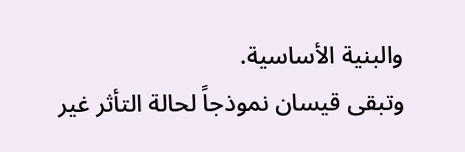والبنية الأساسية.
وتبقى قيسان نموذجاً لحالة التأثر غير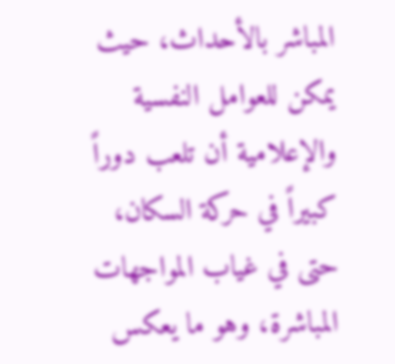المباشر بالأحداث، حيث يمكن للعوامل النفسية والإعلامية أن تلعب دوراً كبيراً في حركة السكان، حتى في غياب المواجهات المباشرة، وهو ما يعكس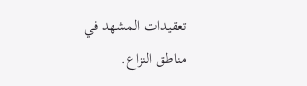تعقيدات المشهد في مناطق النزاع.